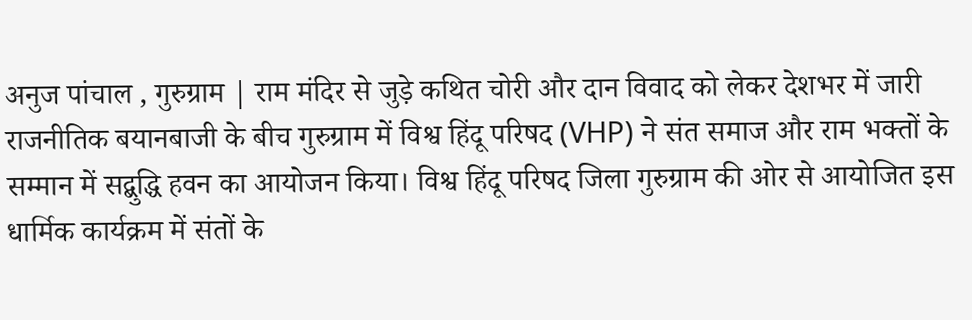अनुज पांचाल , गुरुग्राम | राम मंदिर से जुड़े कथित चोरी और दान विवाद को लेकर देशभर में जारी राजनीतिक बयानबाजी के बीच गुरुग्राम में विश्व हिंदू परिषद (VHP) ने संत समाज और राम भक्तों के सम्मान में सद्बुद्धि हवन का आयोजन किया। विश्व हिंदू परिषद जिला गुरुग्राम की ओर से आयोजित इस धार्मिक कार्यक्रम में संतों के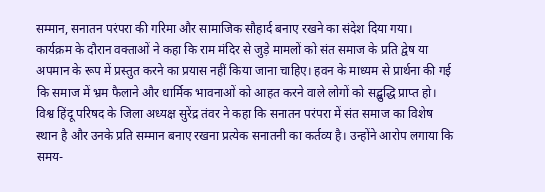सम्मान, सनातन परंपरा की गरिमा और सामाजिक सौहार्द बनाए रखने का संदेश दिया गया।
कार्यक्रम के दौरान वक्ताओं ने कहा कि राम मंदिर से जुड़े मामलों को संत समाज के प्रति द्वेष या अपमान के रूप में प्रस्तुत करने का प्रयास नहीं किया जाना चाहिए। हवन के माध्यम से प्रार्थना की गई कि समाज में भ्रम फैलाने और धार्मिक भावनाओं को आहत करने वाले लोगों को सद्बुद्धि प्राप्त हो।
विश्व हिंदू परिषद के जिला अध्यक्ष सुरेंद्र तंवर ने कहा कि सनातन परंपरा में संत समाज का विशेष स्थान है और उनके प्रति सम्मान बनाए रखना प्रत्येक सनातनी का कर्तव्य है। उन्होंने आरोप लगाया कि समय-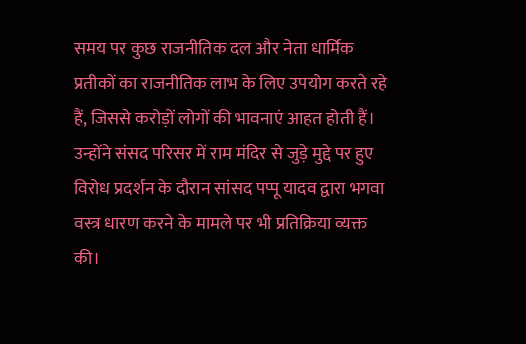समय पर कुछ राजनीतिक दल और नेता धार्मिक प्रतीकों का राजनीतिक लाभ के लिए उपयोग करते रहे हैं, जिससे करोड़ों लोगों की भावनाएं आहत होती हैं।
उन्होंने संसद परिसर में राम मंदिर से जुड़े मुद्दे पर हुए विरोध प्रदर्शन के दौरान सांसद पप्पू यादव द्वारा भगवा वस्त्र धारण करने के मामले पर भी प्रतिक्रिया व्यक्त की।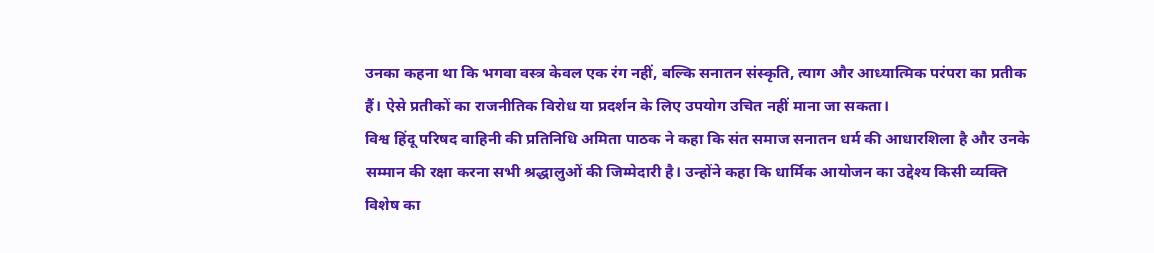उनका कहना था कि भगवा वस्त्र केवल एक रंग नहीं, बल्कि सनातन संस्कृति, त्याग और आध्यात्मिक परंपरा का प्रतीक हैं। ऐसे प्रतीकों का राजनीतिक विरोध या प्रदर्शन के लिए उपयोग उचित नहीं माना जा सकता।
विश्व हिंदू परिषद वाहिनी की प्रतिनिधि अमिता पाठक ने कहा कि संत समाज सनातन धर्म की आधारशिला है और उनके सम्मान की रक्षा करना सभी श्रद्धालुओं की जिम्मेदारी है। उन्होंने कहा कि धार्मिक आयोजन का उद्देश्य किसी व्यक्ति विशेष का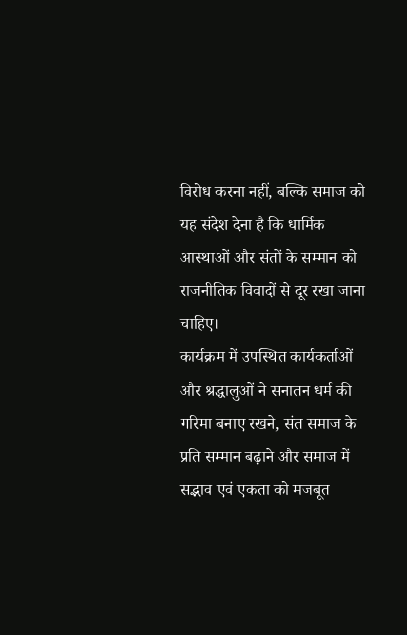विरोध करना नहीं, बल्कि समाज को यह संदेश देना है कि धार्मिक आस्थाओं और संतों के सम्मान को राजनीतिक विवादों से दूर रखा जाना चाहिए।
कार्यक्रम में उपस्थित कार्यकर्ताओं और श्रद्धालुओं ने सनातन धर्म की गरिमा बनाए रखने, संत समाज के प्रति सम्मान बढ़ाने और समाज में सद्भाव एवं एकता को मजबूत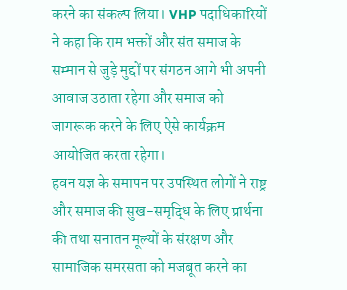करने का संकल्प लिया। VHP पदाधिकारियों ने कहा कि राम भक्तों और संत समाज के सम्मान से जुड़े मुद्दों पर संगठन आगे भी अपनी आवाज उठाता रहेगा और समाज को जागरूक करने के लिए ऐसे कार्यक्रम आयोजित करता रहेगा।
हवन यज्ञ के समापन पर उपस्थित लोगों ने राष्ट्र और समाज की सुख-समृद्धि के लिए प्रार्थना की तथा सनातन मूल्यों के संरक्षण और सामाजिक समरसता को मजबूत करने का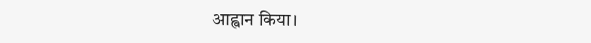आह्वान किया।